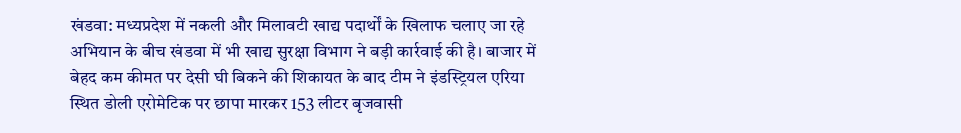खंडवा: मध्यप्रदेश में नकली और मिलावटी खाद्य पदार्थों के खिलाफ चलाए जा रहे अभियान के बीच खंडवा में भी खाद्य सुरक्षा विभाग ने बड़ी कार्रवाई की है। बाजार में बेहद कम कीमत पर देसी घी बिकने की शिकायत के बाद टीम ने इंडस्ट्रियल एरिया स्थित डोली एरोमेटिक पर छापा मारकर 153 लीटर बृजवासी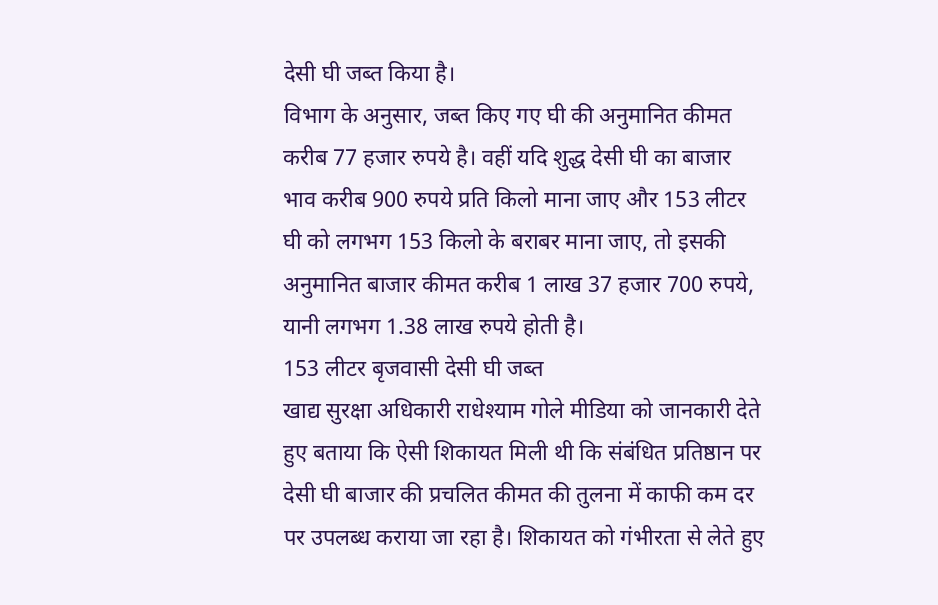देसी घी जब्त किया है।
विभाग के अनुसार, जब्त किए गए घी की अनुमानित कीमत करीब 77 हजार रुपये है। वहीं यदि शुद्ध देसी घी का बाजार भाव करीब 900 रुपये प्रति किलो माना जाए और 153 लीटर घी को लगभग 153 किलो के बराबर माना जाए, तो इसकी अनुमानित बाजार कीमत करीब 1 लाख 37 हजार 700 रुपये, यानी लगभग 1.38 लाख रुपये होती है।
153 लीटर बृजवासी देसी घी जब्त
खाद्य सुरक्षा अधिकारी राधेश्याम गोले मीडिया को जानकारी देते हुए बताया कि ऐसी शिकायत मिली थी कि संबंधित प्रतिष्ठान पर देसी घी बाजार की प्रचलित कीमत की तुलना में काफी कम दर पर उपलब्ध कराया जा रहा है। शिकायत को गंभीरता से लेते हुए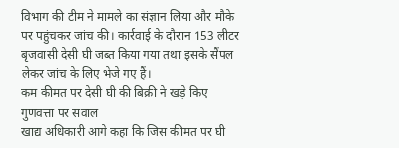विभाग की टीम ने मामले का संज्ञान लिया और मौके पर पहुंचकर जांच की। कार्रवाई के दौरान 153 लीटर बृजवासी देसी घी जब्त किया गया तथा इसके सैंपल लेकर जांच के लिए भेजे गए हैं।
कम कीमत पर देसी घी की बिक्री ने खड़े किए गुणवत्ता पर सवाल
खाद्य अधिकारी आगे कहा कि जिस कीमत पर घी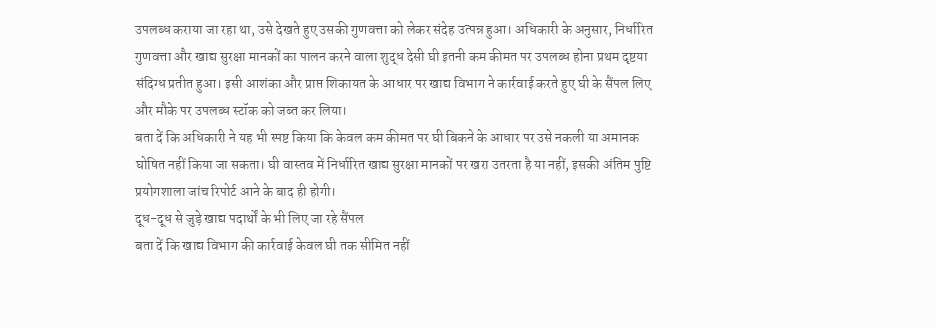उपलब्ध कराया जा रहा था, उसे देखते हुए उसकी गुणवत्ता को लेकर संदेह उत्पन्न हुआ। अधिकारी के अनुसार, निर्धारित गुणवत्ता और खाद्य सुरक्षा मानकों का पालन करने वाला शुद्ध देसी घी इतनी कम कीमत पर उपलब्ध होना प्रथम दृष्टया संदिग्ध प्रतीत हुआ। इसी आशंका और प्राप्त शिकायत के आधार पर खाद्य विभाग ने कार्रवाई करते हुए घी के सैंपल लिए और मौके पर उपलब्ध स्टॉक को जब्त कर लिया।
बता दें कि अधिकारी ने यह भी स्पष्ट किया कि केवल कम कीमत पर घी बिकने के आधार पर उसे नकली या अमानक घोषित नहीं किया जा सकता। घी वास्तव में निर्धारित खाद्य सुरक्षा मानकों पर खरा उतरता है या नहीं, इसकी अंतिम पुष्टि प्रयोगशाला जांच रिपोर्ट आने के बाद ही होगी।
दूध-दूध से जुड़े खाद्य पदार्थों के भी लिए जा रहे सैंपल
बता दें कि खाद्य विभाग की कार्रवाई केवल घी तक सीमित नहीं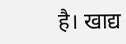है। खाद्य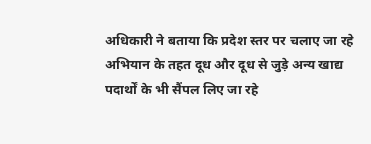अधिकारी ने बताया कि प्रदेश स्तर पर चलाए जा रहे अभियान के तहत दूध और दूध से जुड़े अन्य खाद्य पदार्थों के भी सैंपल लिए जा रहे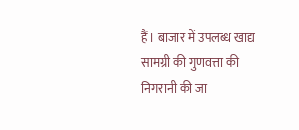हैं। बाजार में उपलब्ध खाद्य सामग्री की गुणवत्ता की निगरानी की जा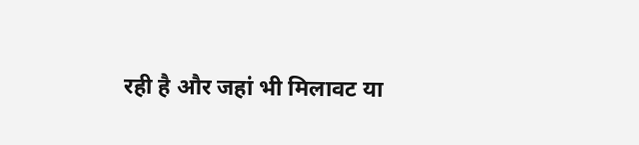रही है और जहां भी मिलावट या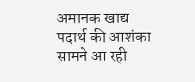अमानक खाद्य पदार्थ की आशंका सामने आ रही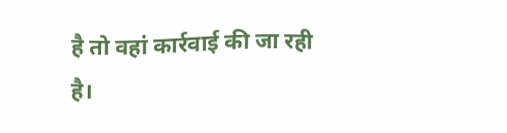है तो वहां कार्रवाई की जा रही है।